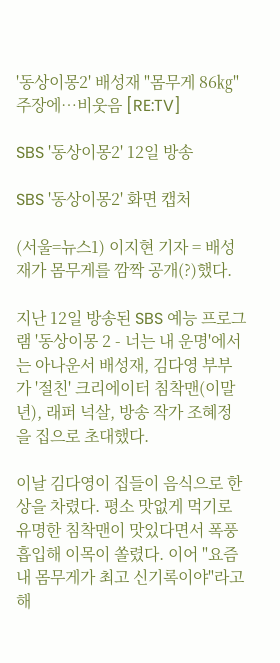'동상이몽2' 배성재 "몸무게 86㎏" 주장에…비웃음 [RE:TV]

SBS '동상이몽2' 12일 방송

SBS '동상이몽2' 화면 캡처

(서울=뉴스1) 이지현 기자 = 배성재가 몸무게를 깜짝 공개(?)했다.

지난 12일 방송된 SBS 예능 프로그램 '동상이몽 2 - 너는 내 운명'에서는 아나운서 배성재, 김다영 부부가 '절친' 크리에이터 침착맨(이말년), 래퍼 넉살, 방송 작가 조혜정을 집으로 초대했다.

이날 김다영이 집들이 음식으로 한 상을 차렸다. 평소 맛없게 먹기로 유명한 침착맨이 맛있다면서 폭풍 흡입해 이목이 쏠렸다. 이어 "요즘 내 몸무게가 최고 신기록이야"라고 해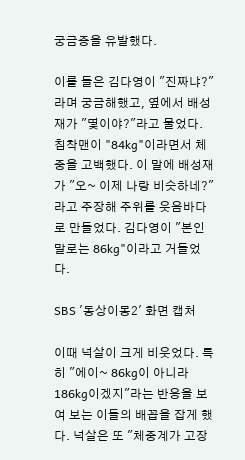궁금증을 유발했다.

이를 들은 김다영이 "진짜냐?"라며 궁금해했고, 옆에서 배성재가 "몇이야?"라고 물었다. 침착맨이 "84kg"이라면서 체중을 고백했다. 이 말에 배성재가 "오~ 이제 나랑 비슷하네?"라고 주장해 주위를 웃음바다로 만들었다. 김다영이 "본인 말로는 86kg"이라고 거들었다.

SBS '동상이몽2' 화면 캡처

이때 넉살이 크게 비웃었다. 특히 "에이~ 86kg이 아니라 186kg이겠지"라는 반응을 보여 보는 이들의 배꼽을 잡게 했다. 넉살은 또 "체중계가 고장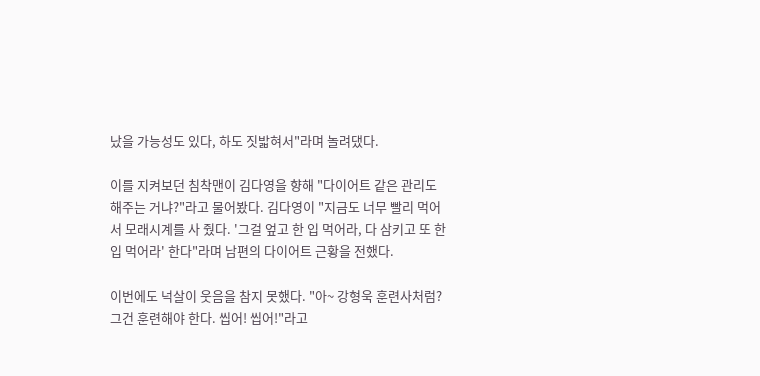났을 가능성도 있다, 하도 짓밟혀서"라며 놀려댔다.

이를 지켜보던 침착맨이 김다영을 향해 "다이어트 같은 관리도 해주는 거냐?"라고 물어봤다. 김다영이 "지금도 너무 빨리 먹어서 모래시계를 사 줬다. '그걸 엎고 한 입 먹어라, 다 삼키고 또 한 입 먹어라' 한다"라며 남편의 다이어트 근황을 전했다.

이번에도 넉살이 웃음을 참지 못했다. "아~ 강형욱 훈련사처럼? 그건 훈련해야 한다. 씹어! 씹어!"라고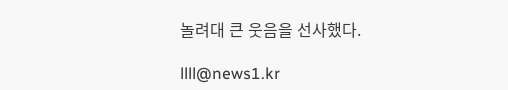놀려대 큰 웃음을 선사했다.

llll@news1.kr